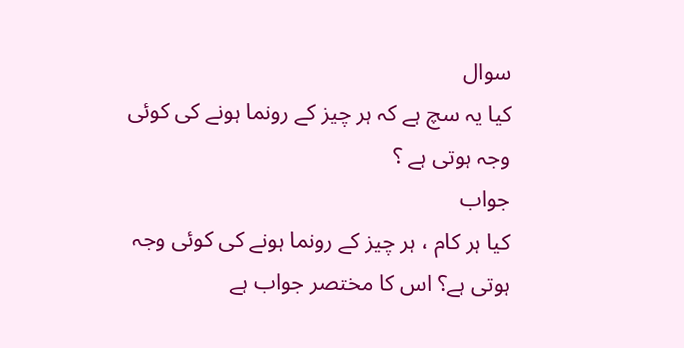سوال
کیا یہ سچ ہے کہ ہر چیز کے رونما ہونے کی کوئی وجہ ہوتی ہے ؟
جواب
کیا ہر کام ، ہر چیز کے رونما ہونے کی کوئی وجہ ہوتی ہے؟ اس کا مختصر جواب ہے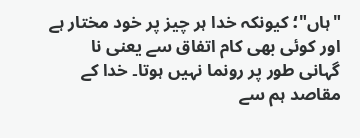"ہاں"؛ کیونکہ خدا ہر چیز پر خود مختار ہے اور کوئی بھی کام اتفاق سے یعنی نا گہانی طور پر رونما نہیں ہوتا۔ خدا کے مقاصد ہم سے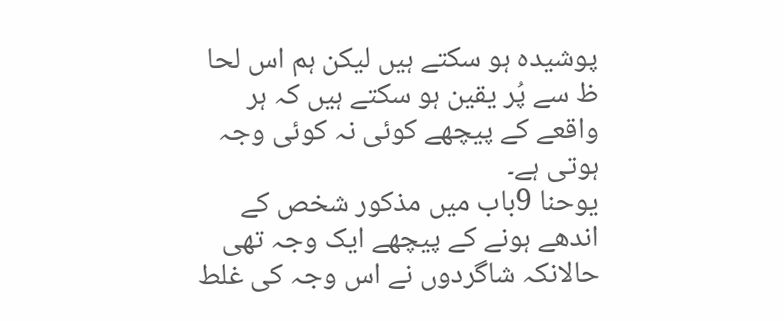پوشیدہ ہو سکتے ہیں لیکن ہم اس لحا ظ سے پُر یقین ہو سکتے ہیں کہ ہر واقعے کے پیچھے کوئی نہ کوئی وجہ ہوتی ہے۔
یوحنا 9باب میں مذکور شخص کے اندھے ہونے کے پیچھے ایک وجہ تھی حالانکہ شاگردوں نے اس وجہ کی غلط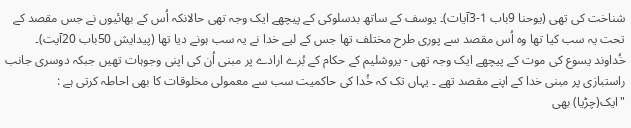شناخت کی تھی (یوحنا 9باب 1-3آیات)۔ یوسف کے ساتھ بدسلوکی کے پیچھے ایک وجہ تھی حالانکہ اُس کے بھائیوں نے جس مقصد کے تحت یہ سب کیا تھا وہ اُس مقصد سے پوری طرح مختلف تھا جس کے لیے خدا نے یہ سب ہونے دیا تھا (پیدایش 50باب 20آیت)۔ خُداوند یسوع کی موت کے پیچھے ایک وجہ تھی - یروشلیم کے حکام کے بُرے ارادے پر مبنی اُن کی اپنی وجوہات تھیں جبکہ دوسری جانب راستبازی پر مبنی خدا کے اپنے مقصد تھے ۔ یہاں تک کہ خُدا کی حاکمیت سب سے معمولی مخلوقات کا بھی احاطہ کرتی ہے : "ایک(چڑیا) بھی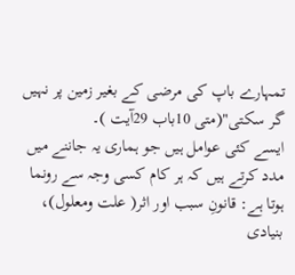تمہارے باپ کی مرضی کے بغیر زمین پر نہیں گر سکتی"(متی 10باب 29آیت )۔
ایسے کئی عوامل ہیں جو ہماری یہ جاننے میں مدد کرتے ہیں کہ ہر کام کسی وجہ سے رونما ہوتا ہے: قانونِ سبب اور اثر( علت ومعلول)، بنیادی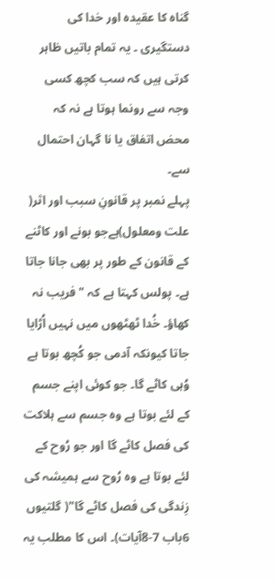گناہ کا عقیدہ اور خدا کی دستگیری ۔ یہ تمام باتیں ظاہر کرتی ہیں کہ سب کچھ کسی وجہ سے رونما ہوتا ہے نہ کہ محض اتفاق یا نا گہان احتمال سے۔
پہلے نمبر پر قانونِ سبب اور اثر( علت ومعلول)ہےجو بونے اور کاٹنے کے قانون کے طور پر بھی جانا جاتا ہے۔ پولس کہتا ہے کہ " فریب نہ کھاؤ۔ خُدا ٹھٹھوں میں نہیں اُڑایا جاتا کیونکہ آدمی جو کُچھ بوتا ہے وُہی کاٹے گا۔ جو کوئی اپنے جسم کے لئے بوتا ہے وہ جسم سے ہلاکت کی فصل کاٹے گا اور جو رُوح کے لئے بوتا ہے وہ رُوح سے ہمیشہ کی زِندگی کی فصل کاٹے گا"( گلتیوں 6باب 7-8آیات)۔ اس کا مطلب یہ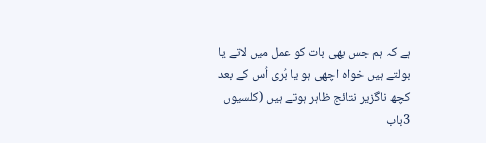ہے کہ ہم جس بھی بات کو عمل میں لاتے یا بولتے ہیں خواہ اچھی ہو یا بُری اُس کے بعد کچھ ناگزیر نتائج ظاہر ہوتے ہیں (کلسیوں 3باب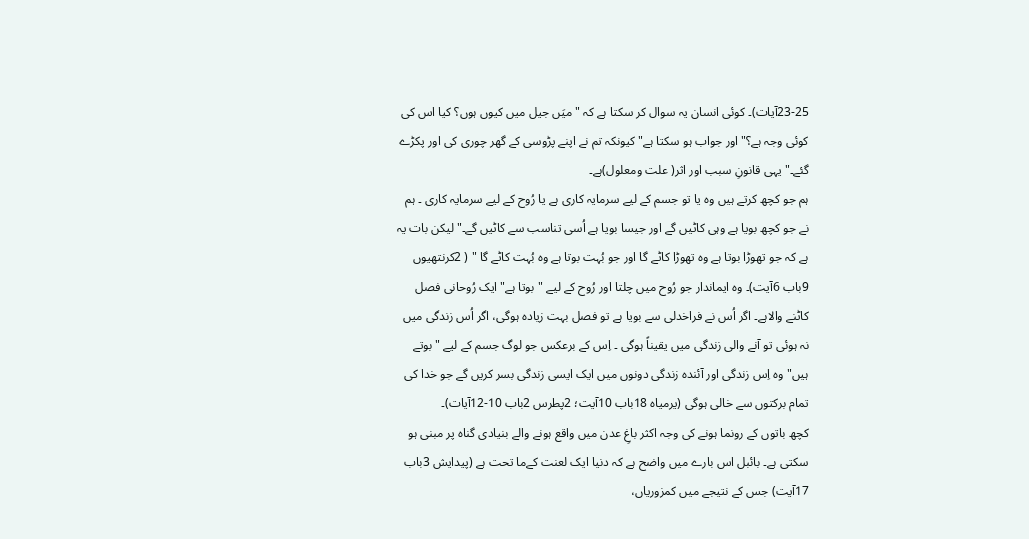23-25آیات)۔ کوئی انسان یہ سوال کر سکتا ہے کہ "میَں جیل میں کیوں ہوں؟ کیا اس کی کوئی وجہ ہے؟" اور جواب ہو سکتا ہے"کیونکہ تم نے اپنے پڑوسی کے گھر چوری کی اور پکڑے گئے۔" یہی قانونِ سبب اور اثر( علت ومعلول)ہے۔
ہم جو کچھ کرتے ہیں وہ یا تو جسم کے لیے سرمایہ کاری ہے یا رُوح کے لیے سرمایہ کاری ۔ ہم نے جو کچھ بویا ہے وہی کاٹیں گے اور جیسا بویا ہے اُسی تناسب سے کاٹیں گے۔"لیکن بات یہ ہے کہ جو تھوڑا بوتا ہے وہ تھوڑا کاٹے گا اور جو بُہت بوتا ہے وہ بُہت کاٹے گا " ( 2کرنتھیوں 9باب 6آیت)۔ وہ ایماندار جو رُوح میں چلتا اور رُوح کے لیے "بوتا ہے" ایک رُوحانی فصل کاٹنے والاہے۔ اگر اُس نے فراخدلی سے بویا ہے تو فصل بہت زیادہ ہوگی، اگر اُس زندگی میں نہ ہوئی تو آنے والی زندگی میں یقیناً ہوگی ۔ اِس کے برعکس جو لوگ جسم کے لیے "بوتے ہیں" وہ اِس زندگی اور آئندہ زندگی دونوں میں ایک ایسی زندگی بسر کریں گے جو خدا کی تمام برکتوں سے خالی ہوگی (یرمیاہ 18باب 10آیت؛ 2پطرس 2باب 10-12آیات)۔
کچھ باتوں کے رونما ہونے کی وجہ اکثر باغِ عدن میں واقع ہونے والے بنیادی گناہ پر مبنی ہو سکتی ہے۔ بائبل اس بارے میں واضح ہے کہ دنیا ایک لعنت کےما تحت ہے (پیدایش 3باب 17آیت) جس کے نتیجے میں کمزوریاں،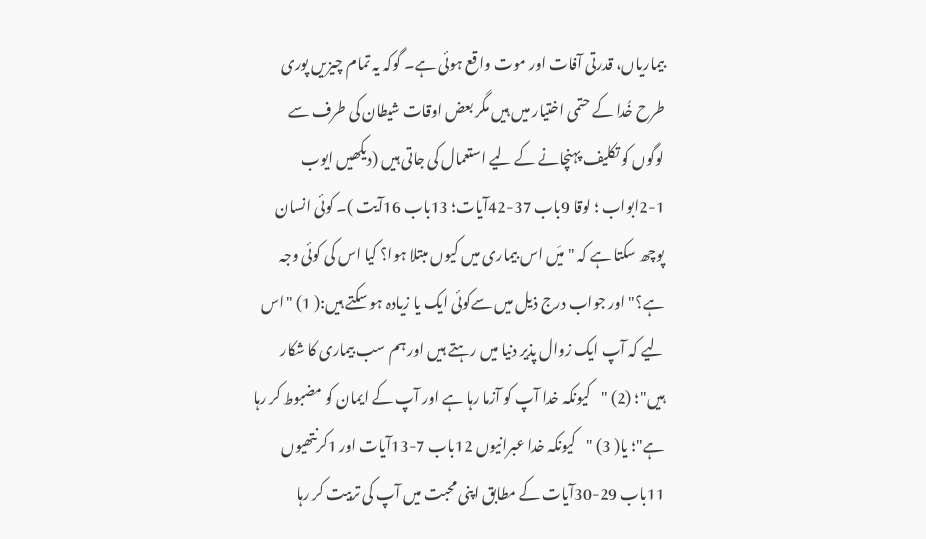بیماریاں، قدرتی آفات اور موت واقع ہوئی ہے۔ گوکہ یہ تمام چیزیں پوری طرح خُدا کے حتمی اختیار میں ہیں مگر بعض اوقات شیطان کی طرف سے لوگوں کو تکلیف پہنچانے کے لیے استعمال کی جاتی ہیں (دیکھیں ایوب 1-2ابواب ؛ لوقا 9باب 37-42آیات؛ 13باب 16آیت )۔ کوئی انسان پوچھ سکتا ہے کہ "میَں اس بیماری میں کیوں مبتلا ہوا؟ کیا اس کی کوئی وجہ ہے؟" اور جواب درج ذیل میں سےکوئی ایک یا زیادہ ہو سکتے ہیں:( 1) "اس لیے کہ آپ ایک زوال پذیر دنیا میں رہتے ہیں اور ہم سب بیماری کا شکار ہیں"؛ (2) "کیونکہ خدا آپ کو آزما رہا ہے اور آپ کے ایمان کو مضبوط کر رہا ہے"؛ یا( 3) "کیونکہ خدا عبرانیوں 12باب 7-13آیات اور 1کرنتھیوں 11باب 29-30آیات کے مطابق اپنی محبت میں آپ کی تربیت کر رہا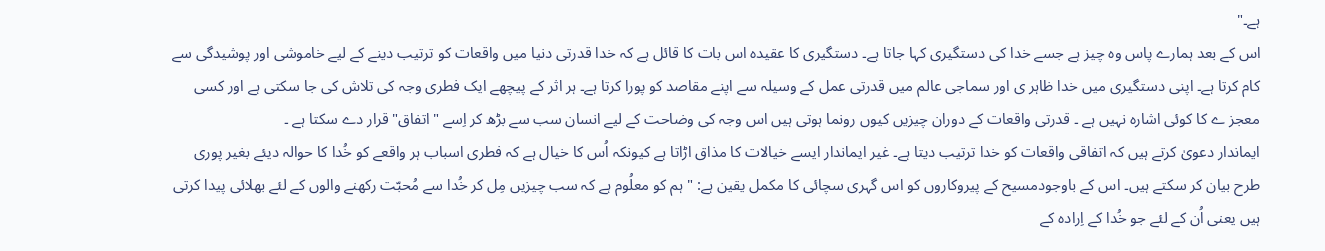ہے۔"
اس کے بعد ہمارے پاس وہ چیز ہے جسے خدا کی دستگیری کہا جاتا ہے۔ دستگیری کا عقیدہ اس بات کا قائل ہے کہ خدا قدرتی دنیا میں واقعات کو ترتیب دینے کے لیے خاموشی اور پوشیدگی سے کام کرتا ہے۔ اپنی دستگیری میں خدا ظاہر ی اور سماجی عالم میں قدرتی عمل کے وسیلہ سے اپنے مقاصد کو پورا کرتا ہے۔ ہر اثر کے پیچھے ایک فطری وجہ کی تلاش کی جا سکتی ہے اور کسی معجز ے کا کوئی اشارہ نہیں ہے ۔ قدرتی واقعات کے دوران چیزیں کیوں رونما ہوتی ہیں اس وجہ کی وضاحت کے لیے انسان سب سے بڑھ کر اِسے "اتفاق" قرار دے سکتا ہے ۔
ایماندار دعویٰ کرتے ہیں کہ اتفاقی واقعات کو خدا ترتیب دیتا ہے۔ غیر ایماندار ایسے خیالات کا مذاق اڑاتا ہے کیونکہ اُس کا خیال ہے کہ فطری اسباب ہر واقعے کو خُدا کا حوالہ دیئے بغیر پوری طرح بیان کر سکتے ہیں۔ اس کے باوجودمسیح کے پیروکاروں کو اس گہری سچائی کا مکمل یقین ہے: " ہم کو معلُوم ہے کہ سب چیزیں مِل کر خُدا سے مُحبّت رکھنے والوں کے لئے بھلائی پیدا کرتی ہیں یعنی اُن کے لئے جو خُدا کے اِرادہ کے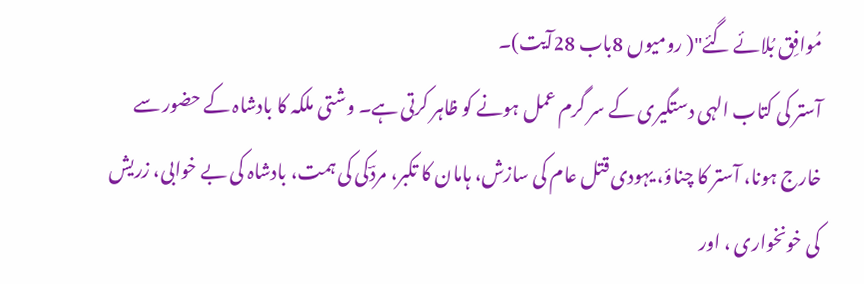مُوافِق بُلائے گئے"( رومیوں 8باب 28آیت)۔
آستر کی کتاب الہی دستگیری کے سر گرم عمل ہونے کو ظاہر کرتی ہے۔ وشتی ملکہ کا بادشاہ کے حضور سے خارج ہونا، آستر کا چناؤ، یہودی قتل عام کی سازش، ہامان کا تکبر، مردؔکی کی ہمت، بادشاہ کی بے خوابی، زریش کی خونخواری ، اور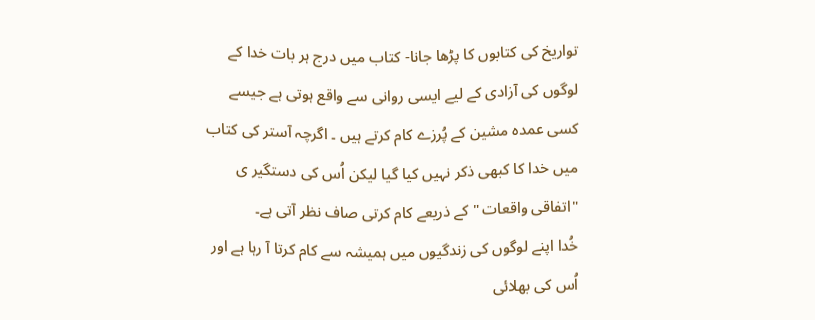تواریخ کی کتابوں کا پڑھا جانا- کتاب میں درج ہر بات خدا کے لوگوں کی آزادی کے لیے ایسی روانی سے واقع ہوتی ہے جیسے کسی عمدہ مشین کے پُرزے کام کرتے ہیں ۔ اگرچہ آستر کی کتاب میں خدا کا کبھی ذکر نہیں کیا گیا لیکن اُس کی دستگیر ی "اتفاقی واقعات " کے ذریعے کام کرتی صاف نظر آتی ہے۔
خُدا اپنے لوگوں کی زندگیوں میں ہمیشہ سے کام کرتا آ رہا ہے اور اُس کی بھلائی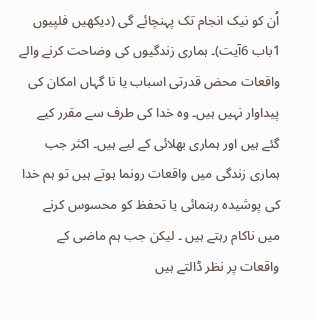اُن کو نیک انجام تک پہنچائے گی (دیکھیں فلپیوں 1باب 6آیت)۔ ہماری زندگیوں کی وضاحت کرنے والے واقعات محض قدرتی اسباب یا نا گہاں امکان کی پیداوار نہیں ہیں۔ وہ خدا کی طرف سے مقرر کیے گئے ہیں اور ہماری بھلائی کے لیے ہیں۔ اکثر جب ہماری زندگی میں واقعات رونما ہوتے ہیں تو ہم خدا کی پوشیدہ رہنمائی یا تحفظ کو محسوس کرنے میں ناکام رہتے ہیں ۔ لیکن جب ہم ماضی کے واقعات پر نظر ڈالتے ہیں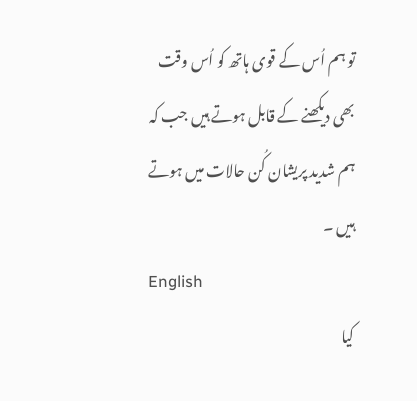تو ہم اُس کے قوی ہاتھ کو اُس وقت بھی دیکھنے کے قابل ہوتے ہیں جب کہ ہم شدید پریشان کُن حالات میں ہوتے ہیں ۔
English
کیا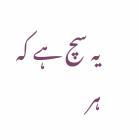یہ سچ ہے کہ ہر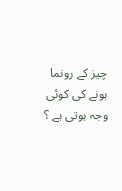چیز کے رونما ہونے کی کوئی وجہ ہوتی ہے ؟